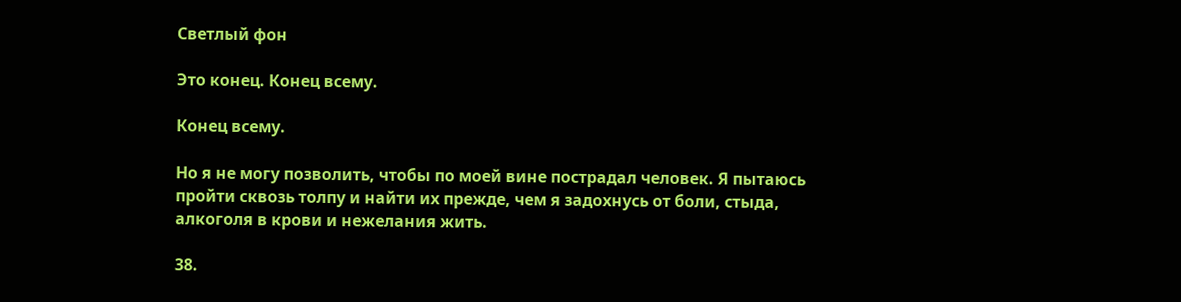Светлый фон

Это конец. Конец всему.

Конец всему.

Но я не могу позволить, чтобы по моей вине пострадал человек. Я пытаюсь пройти сквозь толпу и найти их прежде, чем я задохнусь от боли, стыда, алкоголя в крови и нежелания жить.

38.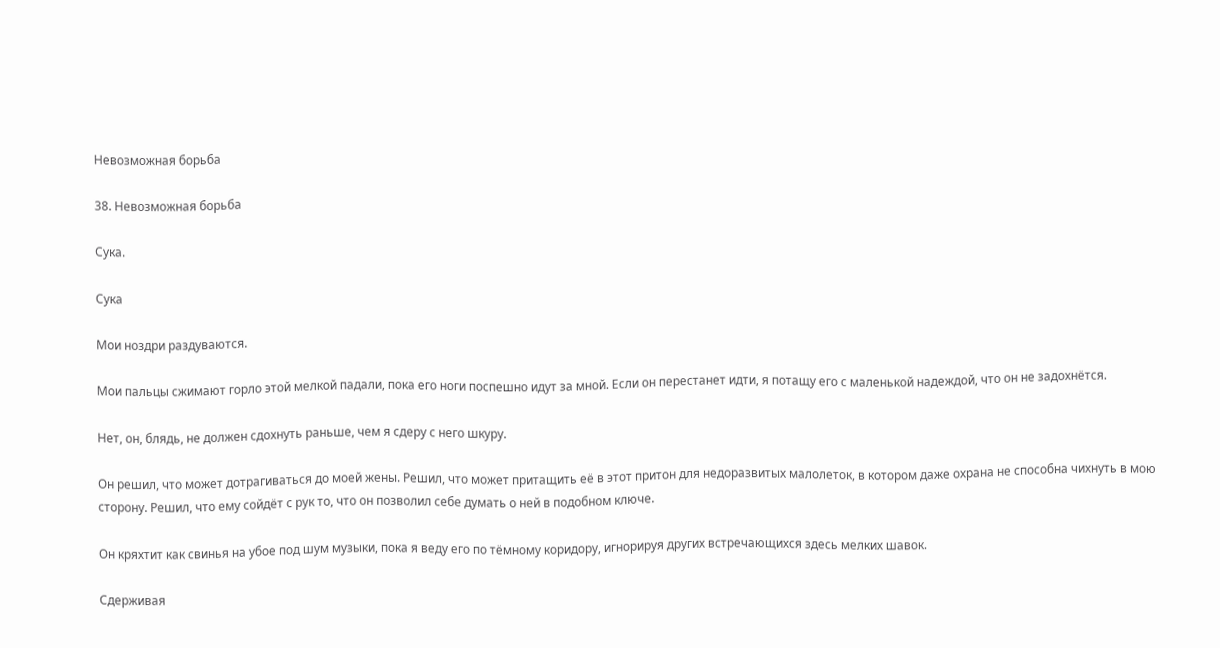Невозможная борьба

38. Невозможная борьба

Сука.

Сука

Мои ноздри раздуваются.

Мои пальцы сжимают горло этой мелкой падали, пока его ноги поспешно идут за мной. Если он перестанет идти, я потащу его с маленькой надеждой, что он не задохнётся.

Нет, он, блядь, не должен сдохнуть раньше, чем я сдеру с него шкуру.

Он решил, что может дотрагиваться до моей жены. Решил, что может притащить её в этот притон для недоразвитых малолеток, в котором даже охрана не способна чихнуть в мою сторону. Решил, что ему сойдёт с рук то, что он позволил себе думать о ней в подобном ключе.

Он кряхтит как свинья на убое под шум музыки, пока я веду его по тёмному коридору, игнорируя других встречающихся здесь мелких шавок.

Сдерживая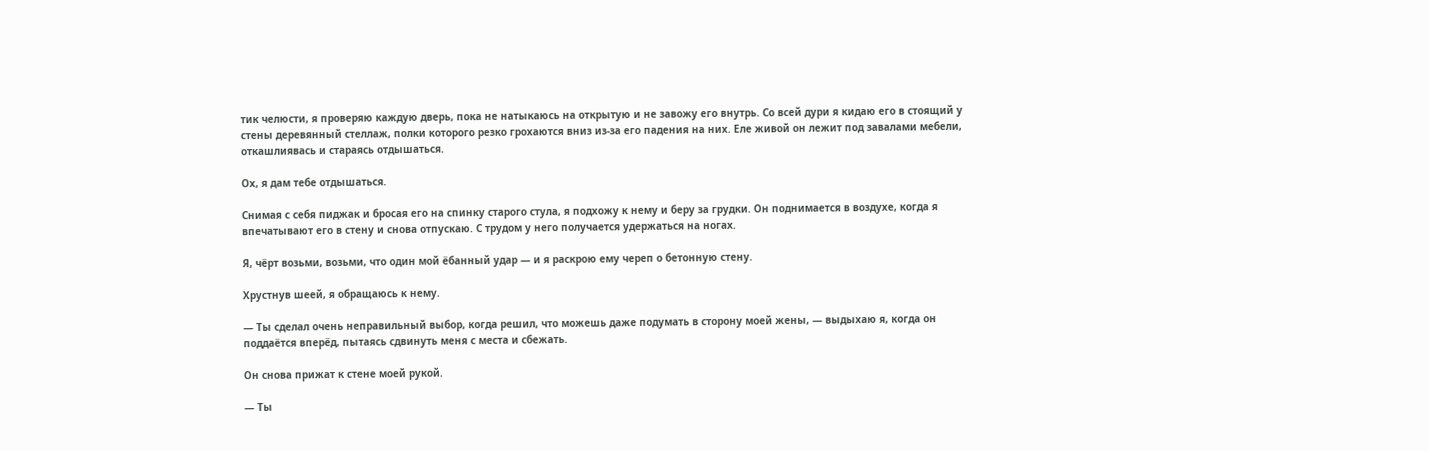тик челюсти, я проверяю каждую дверь, пока не натыкаюсь на открытую и не завожу его внутрь. Со всей дури я кидаю его в стоящий у стены деревянный стеллаж, полки которого резко грохаются вниз из-за его падения на них. Еле живой он лежит под завалами мебели, откашлиявась и стараясь отдышаться.

Ох, я дам тебе отдышаться.

Снимая с себя пиджак и бросая его на спинку старого стула, я подхожу к нему и беру за грудки. Он поднимается в воздухе, когда я впечатывают его в стену и снова отпускаю. С трудом у него получается удержаться на ногах.

Я, чёрт возьми, возьми, что один мой ёбанный удар — и я раскрою ему череп о бетонную стену.

Хрустнув шеей, я обращаюсь к нему.

— Ты сделал очень неправильный выбор, когда решил, что можешь даже подумать в сторону моей жены, — выдыхаю я, когда он поддаётся вперёд, пытаясь сдвинуть меня с места и сбежать.

Он снова прижат к стене моей рукой.

— Ты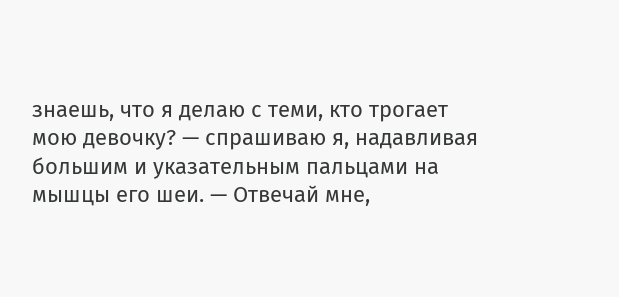знаешь, что я делаю с теми, кто трогает мою девочку? — спрашиваю я, надавливая большим и указательным пальцами на мышцы его шеи. — Отвечай мне,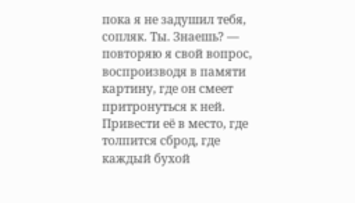пока я не задушил тебя, сопляк. Ты. Знаешь? — повторяю я свой вопрос, воспроизводя в памяти картину, где он смеет притронуться к ней. Привести её в место, где толпится сброд, где каждый бухой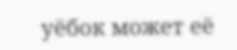уёбок может её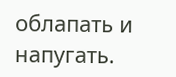облапать и напугать.